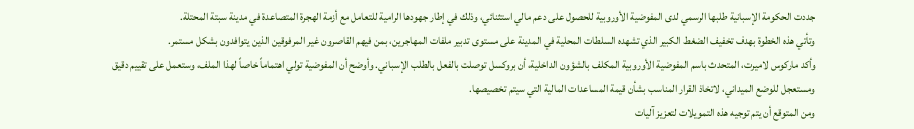جددت الحكومة الإسبانية طلبها الرسمي لدى المفوضية الأوروبية للحصول على دعم مالي استثنائي، وذلك في إطار جهودها الرامية للتعامل مع أزمة الهجرة المتصاعدة في مدينة سبتة المحتلة.
وتأتي هذه الخطوة بهدف تخفيف الضغط الكبير الذي تشهده السلطات المحلية في المدينة على مستوى تدبير ملفات المهاجرين، بمن فيهم القاصرون غير المرفوقين الذين يتوافدون بشكل مستمر.
وأكد ماركوس لاميرت، المتحدث باسم المفوضية الأوروبية المكلف بالشؤون الداخلية، أن بروكسل توصلت بالفعل بالطلب الإسباني. وأوضح أن المفوضية تولي اهتماماً خاصاً لهذا الملف، وستعمل على تقييم دقيق ومستعجل للوضع الميداني، لاتخاذ القرار المناسب بشأن قيمة المساعدات المالية التي سيتم تخصيصها.
ومن المتوقع أن يتم توجيه هذه التمويلات لتعزيز آليات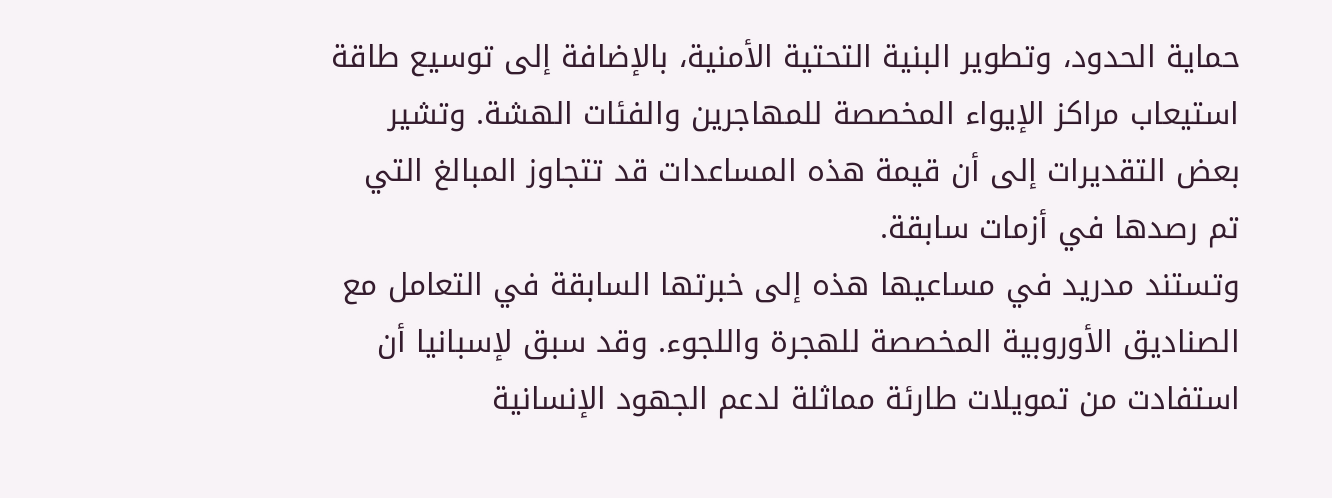حماية الحدود، وتطوير البنية التحتية الأمنية، بالإضافة إلى توسيع طاقة استيعاب مراكز الإيواء المخصصة للمهاجرين والفئات الهشة. وتشير بعض التقديرات إلى أن قيمة هذه المساعدات قد تتجاوز المبالغ التي تم رصدها في أزمات سابقة.
وتستند مدريد في مساعيها هذه إلى خبرتها السابقة في التعامل مع الصناديق الأوروبية المخصصة للهجرة واللجوء. وقد سبق لإسبانيا أن استفادت من تمويلات طارئة مماثلة لدعم الجهود الإنسانية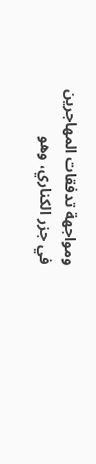ومواجهة تدفقات المهاجرين في جزر الكناري، وهو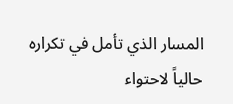المسار الذي تأمل في تكراره حالياً لاحتواء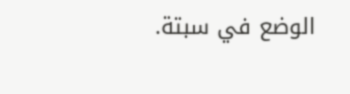الوضع في سبتة.